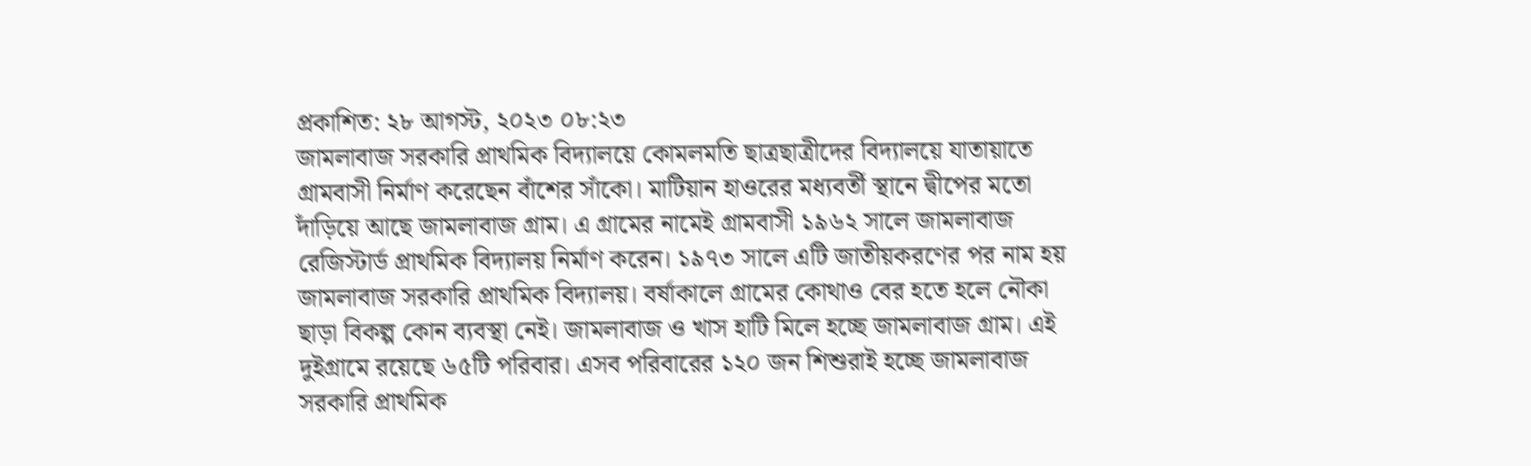প্রকাশিত: ২৮ আগস্ট, ২০২৩ ০৮:২৩
জামলাবাজ সরকারি প্রাথমিক বিদ্যালয়ে কোমলমতি ছাত্রছাত্রীদের বিদ্যালয়ে যাতায়াতে গ্রামবাসী নির্মাণ করেছেন বাঁশের সাঁকো। মাটিয়ান হাওরের মধ্যবর্তী স্থানে দ্বীপের মতো দাঁড়িয়ে আছে জামলাবাজ গ্রাম। এ গ্রামের নামেই গ্রামবাসী ১৯৬২ সালে জামলাবাজ রেজিস্টার্ড প্রাথমিক বিদ্যালয় নির্মাণ করেন। ১৯৭৩ সালে এটি জাতীয়করণের পর নাম হয় জামলাবাজ সরকারি প্রাথমিক বিদ্যালয়। বর্ষাকালে গ্রামের কোথাও বের হতে হলে নৌকা ছাড়া বিকল্প কোন ব্যবস্থা নেই। জামলাবাজ ও খাস হাটি মিলে হচ্ছে জামলাবাজ গ্রাম। এই দুইগ্রামে রয়েছে ৬৫টি পরিবার। এসব পরিবারের ১২০ জন শিশুরাই হচ্ছে জামলাবাজ সরকারি প্রাথমিক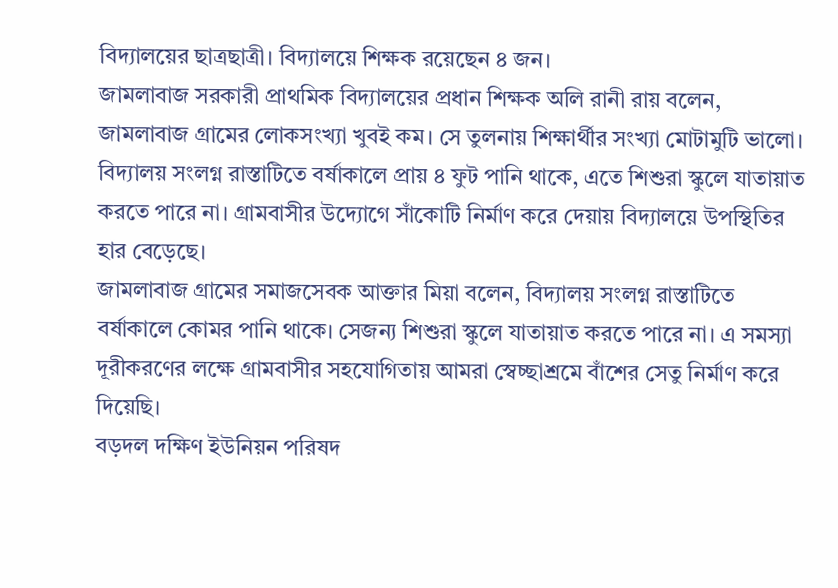বিদ্যালয়ের ছাত্রছাত্রী। বিদ্যালয়ে শিক্ষক রয়েছেন ৪ জন।
জামলাবাজ সরকারী প্রাথমিক বিদ্যালয়ের প্রধান শিক্ষক অলি রানী রায় বলেন, জামলাবাজ গ্রামের লোকসংখ্যা খুবই কম। সে তুলনায় শিক্ষার্থীর সংখ্যা মোটামুটি ভালো। বিদ্যালয় সংলগ্ন রাস্তাটিতে বর্ষাকালে প্রায় ৪ ফুট পানি থাকে, এতে শিশুরা স্কুলে যাতায়াত করতে পারে না। গ্রামবাসীর উদ্যোগে সাঁকোটি নির্মাণ করে দেয়ায় বিদ্যালয়ে উপস্থিতির হার বেড়েছে।
জামলাবাজ গ্রামের সমাজসেবক আক্তার মিয়া বলেন, বিদ্যালয় সংলগ্ন রাস্তাটিতে বর্ষাকালে কোমর পানি থাকে। সেজন্য শিশুরা স্কুলে যাতায়াত করতে পারে না। এ সমস্যা দূরীকরণের লক্ষে গ্রামবাসীর সহযোগিতায় আমরা স্বেচ্ছাশ্রমে বাঁশের সেতু নির্মাণ করে দিয়েছি।
বড়দল দক্ষিণ ইউনিয়ন পরিষদ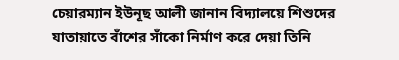চেয়ারম্যান ইউনূছ আলী জানান বিদ্যালয়ে শিশুদের যাতায়াতে বাঁশের সাঁকো নির্মাণ করে দেয়া তিনি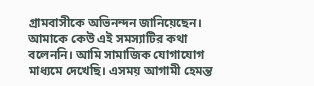গ্রামবাসীকে অভিনন্দন জানিয়েছেন। আমাকে কেউ এই সমস্যাটির কথা বলেননি। আমি সামাজিক যোগাযোগ মাধ্যমে দেখেছি। এসময় আগামী হেমন্ত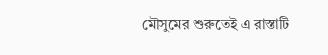মৌসুমের শুরুতেই এ রাস্তাটি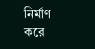নির্মাণ করে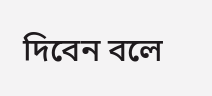দিবেন বলে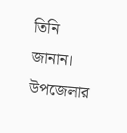তিনি জানান।
উপজেলার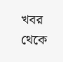খবর থেকে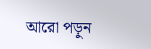আরো পড়ুন